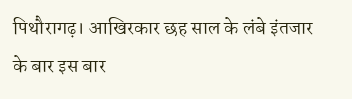पिथौरागढ़। आखिरकार छह साल के लंबे इंतजार के बार इस बार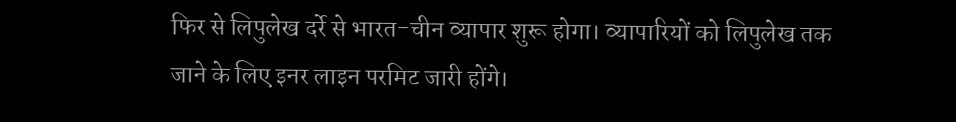फिर से लिपुलेख दर्रे से भारत-चीन व्यापार शुरू होगा। व्यापारियों को लिपुलेख तक जाने के लिए इनर लाइन परमिट जारी होंगे।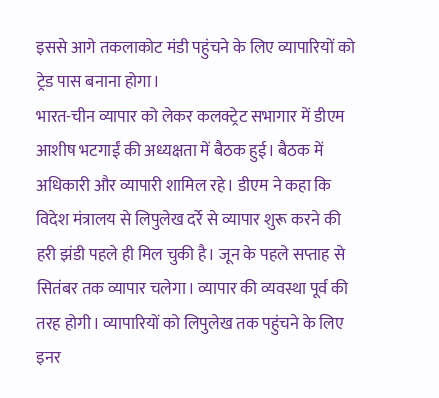इससे आगे तकलाकोट मंडी पहुंचने के लिए व्यापारियों को ट्रेड पास बनाना होगा।
भारत-चीन व्यापार को लेकर कलक्ट्रेट सभागार में डीएम आशीष भटगाईं की अध्यक्षता में बैठक हुई। बैठक में अधिकारी और व्यापारी शामिल रहे। डीएम ने कहा कि विदेश मंत्रालय से लिपुलेख दर्रे से व्यापार शुरू करने की हरी झंडी पहले ही मिल चुकी है। जून के पहले सप्ताह से सितंबर तक व्यापार चलेगा। व्यापार की व्यवस्था पूर्व की तरह होगी। व्यापारियों को लिपुलेख तक पहुंचने के लिए इनर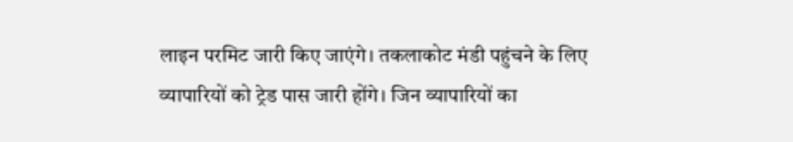लाइन परमिट जारी किए जाएंगे। तकलाकोट मंडी पहुंचने के लिए व्यापारियों को ट्रेड पास जारी होंगे। जिन व्यापारियों का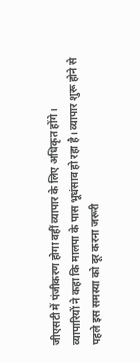जीएसटी में पंजीकरण होगा वहीं व्यापार के लिए अधिकृत होंगे।
व्यापारियों ने कहा कि मालपा के पास भूधंसाव हो रहा है। व्यापार शुरू होने से पहले इस समस्या को दूर करना जरूरी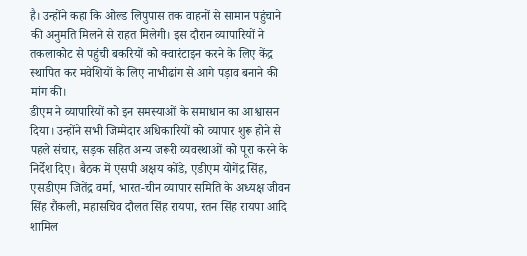है। उन्होंने कहा कि ओल्ड लिपुपास तक वाहनों से सामान पहुंचाने की अनुमति मिलने से राहत मिलेगी। इस दौरान व्यापारियों ने तकलाकोट से पहुंची बकरियों को क्वारंटाइन करने के लिए केंद्र स्थापित कर मवेशियों के लिए नाभीढांग से आगे पड़ाव बनाने की मांग की।
डीएम ने व्यापारियों को इन समस्याओं के समाधान का आश्वासन दिया। उन्होंने सभी जिम्मेदार अधिकारियों को व्यापार शुरू होने से पहले संचार, सड़क सहित अन्य जरूरी व्यवस्थाओं को पूरा करने के निर्देश दिए। बैठक में एसपी अक्षय कोंडे, एडीएम योगेंद्र सिंह, एसडीएम जितेंद्र वर्मा, भारत-चीन व्यापार समिति के अध्यक्ष जीवन सिंह रौंकली, महासचिव दौलत सिंह रायपा, रतन सिंह रायपा आदि शामिल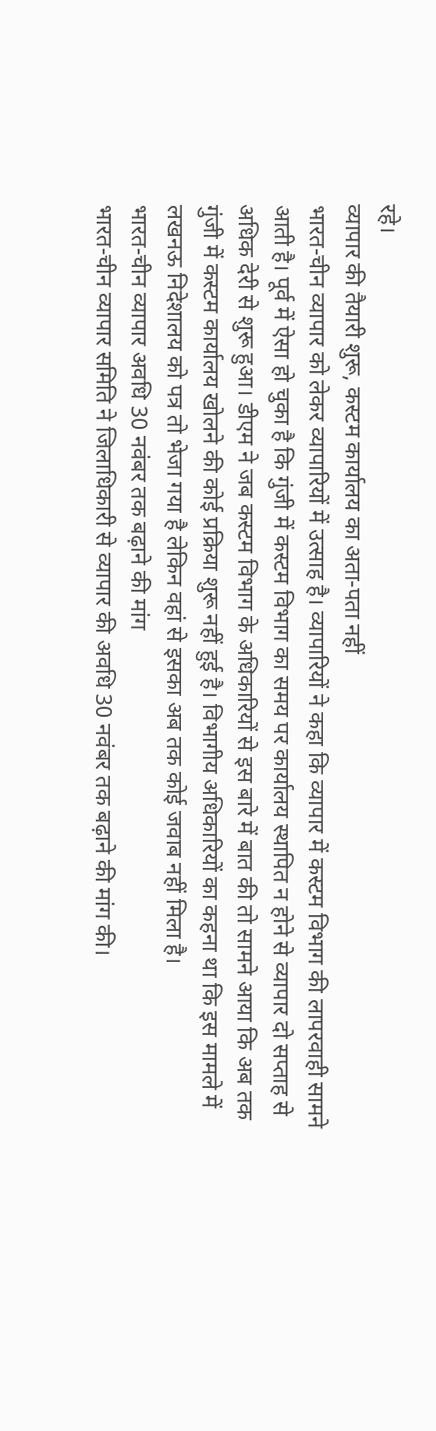रहे।
व्यापार की तैयारी शुरू, कस्टम कार्यालय का अता-पता नहीं
भारत-चीन व्यापार को लेकर व्यापारियों में उत्साह है। व्यापारियों ने कहा कि व्यापार में कस्टम विभाग की लापरवाही सामने आती है। पूर्व में ऐसा हो चुका है कि गुंजी में कस्टम विभाग का समय पर कार्यालय स्थापित न होने से व्यापार दो सप्ताह से अधिक देरी से शुरू हुआ। डीएम ने जब कस्टम विभाग के अधिकारियों से इस बारे में बात की तो सामने आया कि अब तक गुंजी में कस्टम कार्यालय खोलने की कोई प्रक्रिया शुरू नहीं हुई है। विभागीय अधिकारियों का कहना था कि इस मामले में लखनऊ निदेशालय को पत्र तो भेजा गया है लेकिन वहां से इसका अब तक कोई जवाब नहीं मिला है।
भारत-चीन व्यापार अवधि 30 नवंबर तक बढ़ाने की मांग
भारत-चीन व्यापार समिति ने जिलाधिकारी से व्यापार की अवधि 30 नवंबर तक बढ़ाने की मांग की।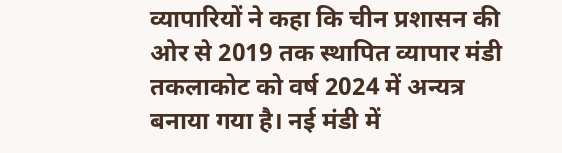व्यापारियों ने कहा कि चीन प्रशासन की ओर से 2019 तक स्थापित व्यापार मंडी तकलाकोट को वर्ष 2024 में अन्यत्र बनाया गया है। नई मंडी में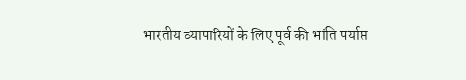भारतीय व्यापारियों के लिए पूर्व की भांति पर्याप्त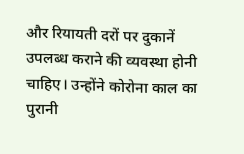और रियायती दरों पर दुकानें उपलब्ध कराने की व्यवस्था होनी चाहिए। उन्होंने कोरोना काल का पुरानी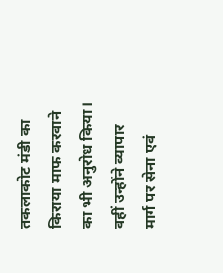तकलाकोट मंडी का किराया माफ करवाने का भी अनुरोध किया। वहीं उन्होंने व्यापार मार्ग पर सेना एवं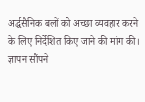अर्द्धसैनिक बलों को अच्छा व्यवहार करने के लिए निर्देशित किए जाने की मांग की। ज्ञापन सौंपने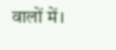वालों में।